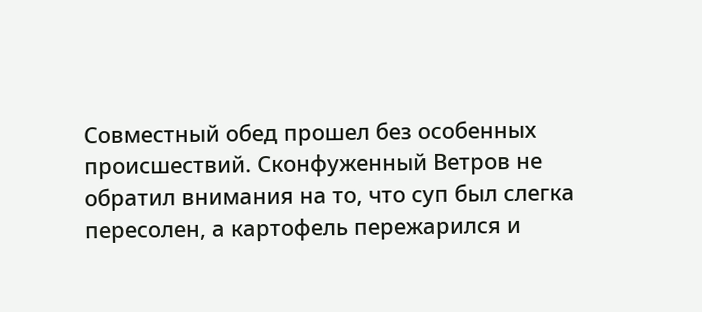Совместный обед прошел без особенных происшествий. Сконфуженный Ветров не обратил внимания на то, что суп был слегка пересолен, а картофель пережарился и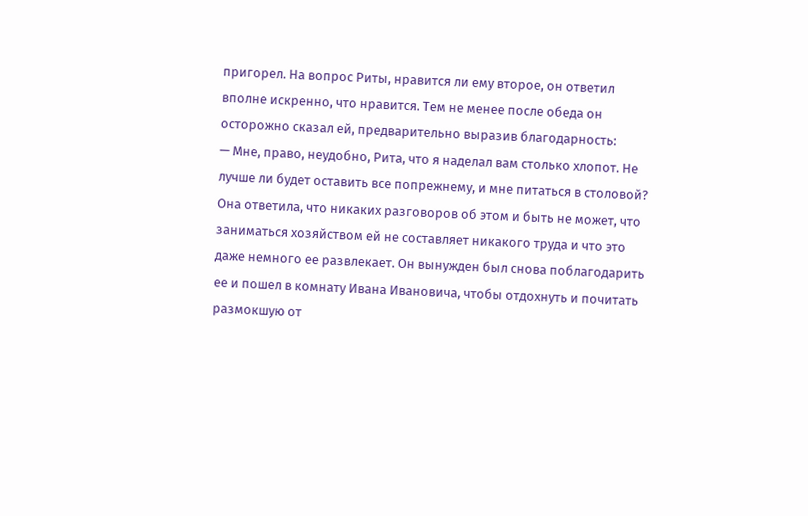пригорел. На вопрос Риты, нравится ли ему второе, он ответил вполне искренно, что нравится. Тем не менее после обеда он осторожно сказал ей, предварительно выразив благодарность:
— Мне, право, неудобно, Рита, что я наделал вам столько хлопот. Не лучше ли будет оставить все попрежнему, и мне питаться в столовой?
Она ответила, что никаких разговоров об этом и быть не может, что заниматься хозяйством ей не составляет никакого труда и что это даже немного ее развлекает. Он вынужден был снова поблагодарить ее и пошел в комнату Ивана Ивановича, чтобы отдохнуть и почитать размокшую от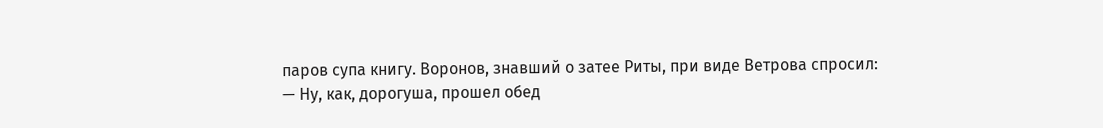паров супа книгу. Воронов, знавший о затее Риты, при виде Ветрова спросил:
— Ну, как, дорогуша, прошел обед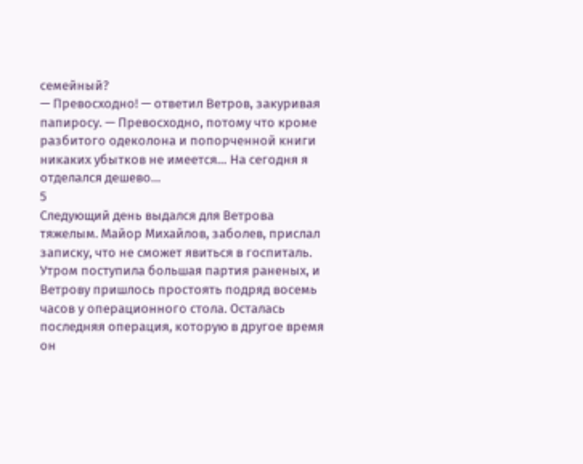семейный?
— Превосходно! — ответил Ветров, закуривая папиросу. — Превосходно, потому что кроме разбитого одеколона и попорченной книги никаких убытков не имеется… На сегодня я отделался дешево…
5
Следующий день выдался для Ветрова тяжелым. Майор Михайлов, заболев, прислал записку, что не сможет явиться в госпиталь. Утром поступила большая партия раненых, и Ветрову пришлось простоять подряд восемь часов у операционного стола. Осталась последняя операция, которую в другое время он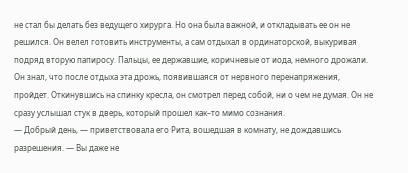не стал бы делать без ведущего хирурга. Но она была важной, и откладывать ее он не решился. Он велел готовить инструменты, а сам отдыхал в ординаторской, выкуривая подряд вторую папиросу. Пальцы, ее державшие, коричневые от иода, немного дрожали. Он знал, что после отдыха эта дрожь, появившаяся от нервного перенапряжения, пройдет. Откинувшись на спинку кресла, он смотрел перед собой, ни о чем не думая. Он не сразу услышал стук в дверь, который прошел как–то мимо сознания.
— Добрый день, — приветствовала его Рита, вошедшая в комнату, не дождавшись разрешения. — Вы даже не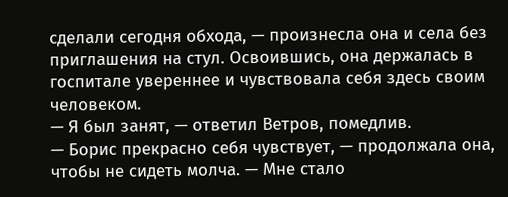сделали сегодня обхода, — произнесла она и села без приглашения на стул. Освоившись, она держалась в госпитале увереннее и чувствовала себя здесь своим человеком.
— Я был занят, — ответил Ветров, помедлив.
— Борис прекрасно себя чувствует, — продолжала она, чтобы не сидеть молча. — Мне стало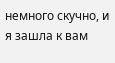немного скучно, и я зашла к вам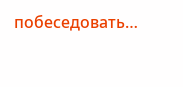побеседовать…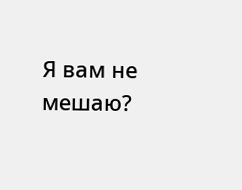Я вам не мешаю?